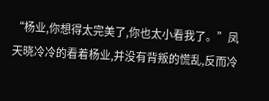“杨业,你想得太完美了,你也太小看我了。”凤天晓冷冷的看着杨业,并没有背叛的慌乱,反而冷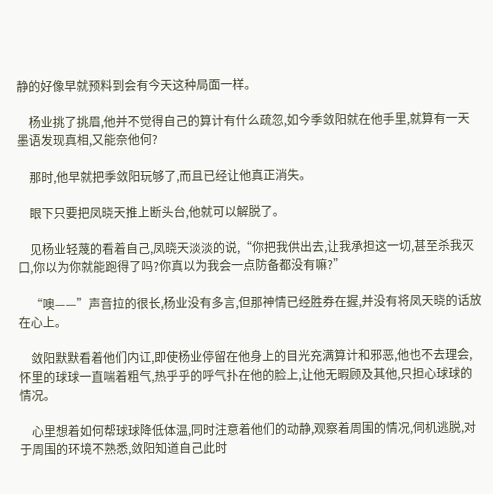静的好像早就预料到会有今天这种局面一样。

    杨业挑了挑眉,他并不觉得自己的算计有什么疏忽,如今季敛阳就在他手里,就算有一天墨语发现真相,又能奈他何?

    那时,他早就把季敛阳玩够了,而且已经让他真正消失。

    眼下只要把凤晓天推上断头台,他就可以解脱了。

    见杨业轻蔑的看着自己,凤晓天淡淡的说,“你把我供出去,让我承担这一切,甚至杀我灭口,你以为你就能跑得了吗?你真以为我会一点防备都没有嘛?”

    “噢——”声音拉的很长,杨业没有多言,但那神情已经胜券在握,并没有将凤天晓的话放在心上。

    敛阳默默看着他们内讧,即使杨业停留在他身上的目光充满算计和邪恶,他也不去理会,怀里的球球一直喘着粗气,热乎乎的呼气扑在他的脸上,让他无暇顾及其他,只担心球球的情况。

    心里想着如何帮球球降低体温,同时注意着他们的动静,观察着周围的情况,伺机逃脱,对于周围的环境不熟悉,敛阳知道自己此时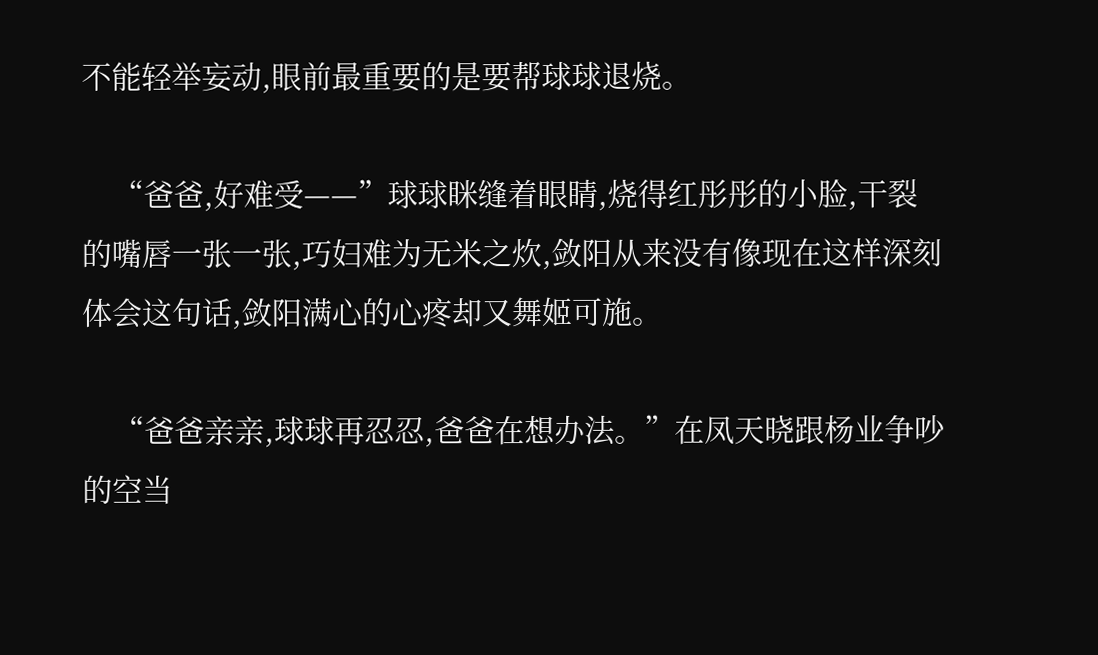不能轻举妄动,眼前最重要的是要帮球球退烧。

    “爸爸,好难受——”球球眯缝着眼睛,烧得红彤彤的小脸,干裂的嘴唇一张一张,巧妇难为无米之炊,敛阳从来没有像现在这样深刻体会这句话,敛阳满心的心疼却又舞姬可施。

    “爸爸亲亲,球球再忍忍,爸爸在想办法。”在凤天晓跟杨业争吵的空当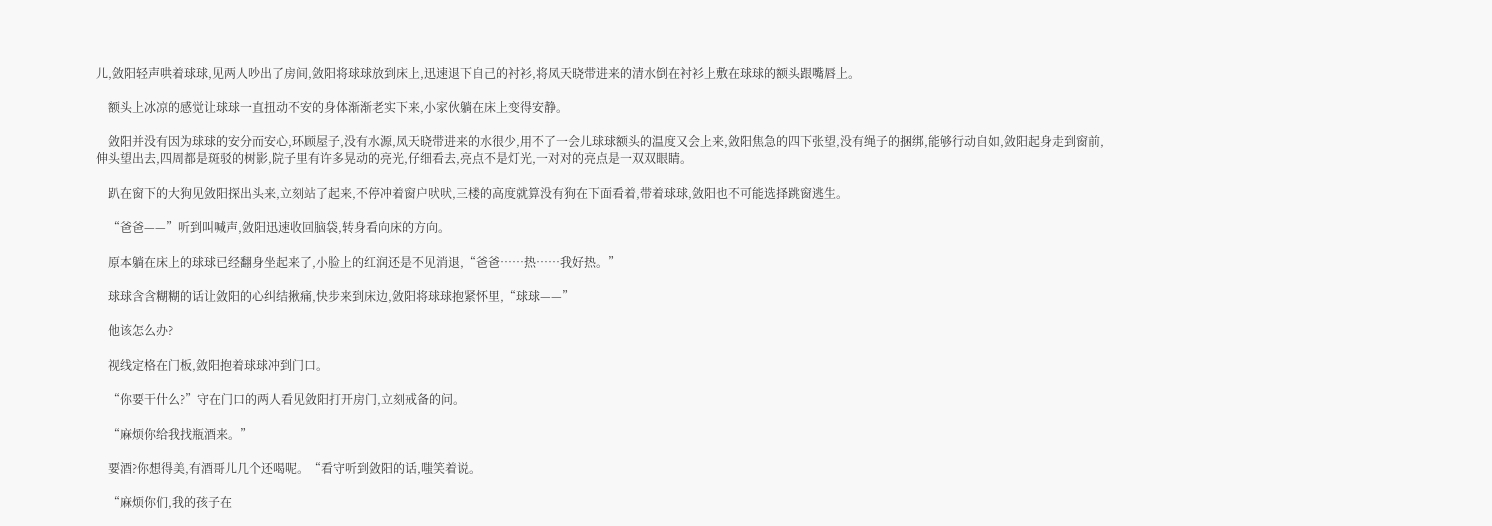儿,敛阳轻声哄着球球,见两人吵出了房间,敛阳将球球放到床上,迅速退下自己的衬衫,将凤天晓带进来的清水倒在衬衫上敷在球球的额头跟嘴唇上。

    额头上冰凉的感觉让球球一直扭动不安的身体渐渐老实下来,小家伙躺在床上变得安静。

    敛阳并没有因为球球的安分而安心,环顾屋子,没有水源,凤天晓带进来的水很少,用不了一会儿球球额头的温度又会上来,敛阳焦急的四下张望,没有绳子的捆绑,能够行动自如,敛阳起身走到窗前,伸头望出去,四周都是斑驳的树影,院子里有许多晃动的亮光,仔细看去,亮点不是灯光,一对对的亮点是一双双眼睛。

    趴在窗下的大狗见敛阳探出头来,立刻站了起来,不停冲着窗户吠吠,三楼的高度就算没有狗在下面看着,带着球球,敛阳也不可能选择跳窗逃生。

    “爸爸——”听到叫喊声,敛阳迅速收回脑袋,转身看向床的方向。

    原本躺在床上的球球已经翻身坐起来了,小脸上的红润还是不见消退,“爸爸……热……我好热。”

    球球含含糊糊的话让敛阳的心纠结揪痛,快步来到床边,敛阳将球球抱紧怀里,“球球——”

    他该怎么办?

    视线定格在门板,敛阳抱着球球冲到门口。

    “你要干什么?”守在门口的两人看见敛阳打开房门,立刻戒备的问。

    “麻烦你给我找瓶酒来。”

    要酒?你想得美,有酒哥儿几个还喝呢。“看守听到敛阳的话,嗤笑着说。

    “麻烦你们,我的孩子在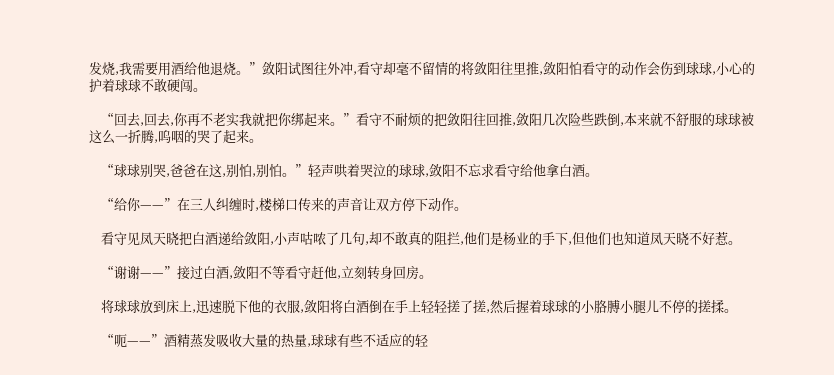发烧,我需要用酒给他退烧。”敛阳试图往外冲,看守却毫不留情的将敛阳往里推,敛阳怕看守的动作会伤到球球,小心的护着球球不敢硬闯。

    “回去,回去,你再不老实我就把你绑起来。”看守不耐烦的把敛阳往回推,敛阳几次险些跌倒,本来就不舒服的球球被这么一折腾,呜咽的哭了起来。

    “球球别哭,爸爸在这,别怕,别怕。”轻声哄着哭泣的球球,敛阳不忘求看守给他拿白酒。

    “给你——”在三人纠缠时,楼梯口传来的声音让双方停下动作。

    看守见凤天晓把白酒递给敛阳,小声咕哝了几句,却不敢真的阻拦,他们是杨业的手下,但他们也知道凤天晓不好惹。

    “谢谢——”接过白酒,敛阳不等看守赶他,立刻转身回房。

    将球球放到床上,迅速脱下他的衣服,敛阳将白酒倒在手上轻轻搓了搓,然后握着球球的小胳膊小腿儿不停的搓揉。

    “呃——”酒精蒸发吸收大量的热量,球球有些不适应的轻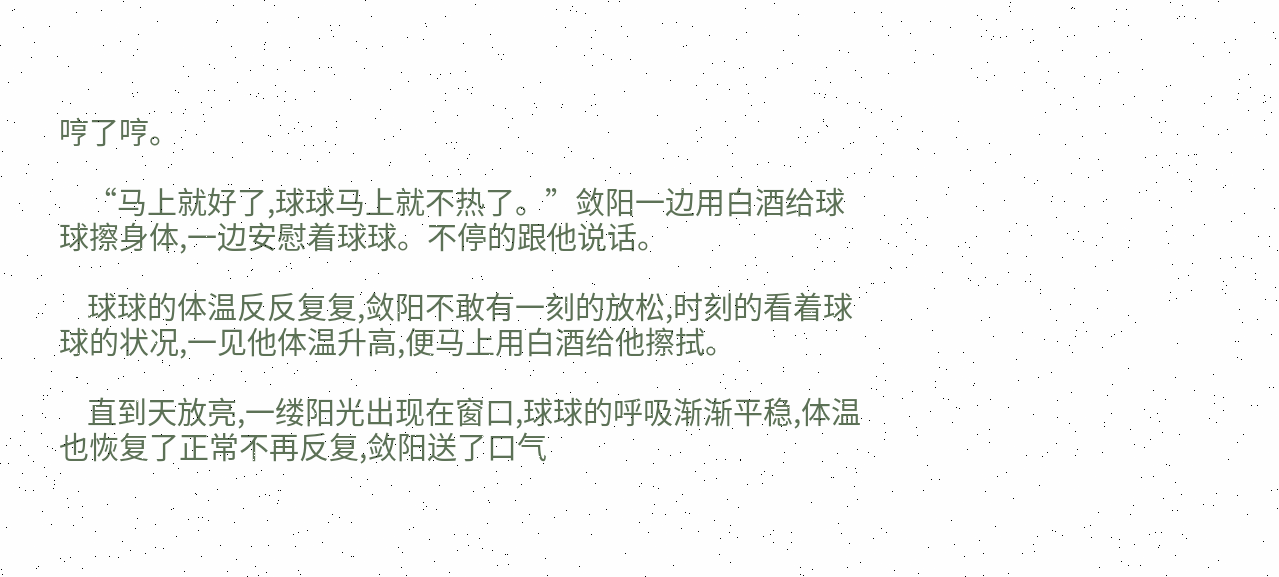哼了哼。

    “马上就好了,球球马上就不热了。”敛阳一边用白酒给球球擦身体,一边安慰着球球。不停的跟他说话。

    球球的体温反反复复,敛阳不敢有一刻的放松,时刻的看着球球的状况,一见他体温升高,便马上用白酒给他擦拭。

    直到天放亮,一缕阳光出现在窗口,球球的呼吸渐渐平稳,体温也恢复了正常不再反复,敛阳送了口气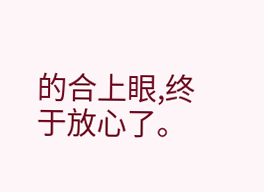的合上眼,终于放心了。